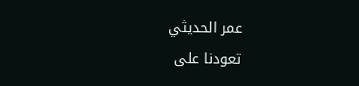عمر الحديثي
تعودنا على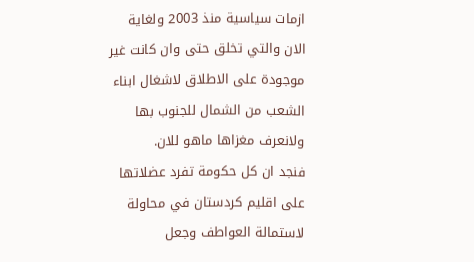ازمات سياسية منذ 2003 ولغاية الان والتي تخلق حتى وان كانت غير موجودة على الاطلاق لاشغال ابناء الشعب من الشمال للجنوب بها ولانعرف مغزاها ماهو للان.
فنجد ان كل حكومة تفرد عضلاتها على اقليم كردستان في محاولة لاستمالة العواطف وجعل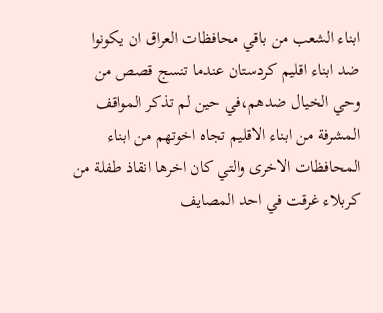ابناء الشعب من باقي محافظات العراق ان يكونوا ضد ابناء اقليم كردستان عندما تنسج قصص من وحي الخيال ضدهم،في حين لم تذكر المواقف المشرفة من ابناء الاقليم تجاه اخوتهم من ابناء المحافظات الاخرى والتي كان اخرها انقاذ طفلة من كربلاء غرقت في احد المصايف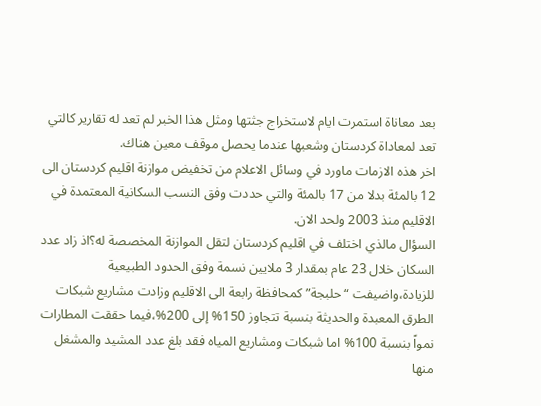بعد معاناة استمرت ايام لاستخراج جثتها ومثل هذا الخبر لم تعد له تقارير كالتي تعد لمعاداة كردستان وشعبها عندما يحصل موقف معين هناك.
اخر هذه الازمات ماورد في وسائل الاعلام من تخفيض موازنة اقليم كردستان الى 12 بالمئة بدلا من 17 بالمئة والتي حددت وفق النسب السكانية المعتمدة في الاقليم منذ 2003 ولحد الان.
السؤال مالذي اختلف في اقليم كردستان لتقل الموازنة المخصصة له؟اذ زاد عدد السكان خلال 23 عام بمقدار 3 ملايين نسمة وفق الحدود الطبيعية للزيادة،واضيفت “حلبجة” كمحافظة رابعة الى الاقليم وزادت مشاريع شبكات الطرق المعبدة والحديثة بنسبة تتجاوز 150% إلى 200%،فيما حققت المطارات نمواً بنسبة 100% اما شبكات ومشاريع المياه فقد بلغ عدد المشيد والمشغل منها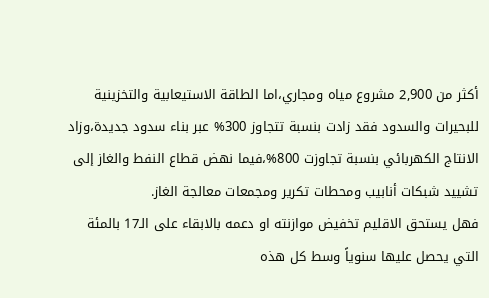أكثر من 2,900 مشروع مياه ومجاري،اما الطاقة الاستيعابية والتخزينية للبحيرات والسدود فقد زادت بنسبة تتجاوز 300% عبر بناء سدود جديدة،وزاد الانتاج الكهربائي بنسبة تجاوزت 800%،فيما نهض قطاع النفط والغاز إلى تشييد شبكات أنابيب ومحطات تكرير ومجمعات معالجة الغاز.
فهل يستحق الاقليم تخفيض موازنته او دعمه بالابقاء على الـ17 بالمئة التي يحصل عليها سنوياً وسط كل هذه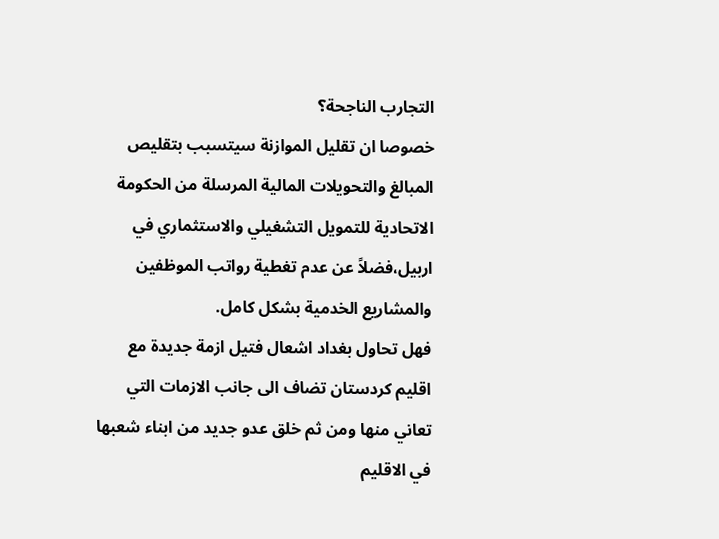التجارب الناجحة؟
خصوصا ان تقليل الموازنة سيتسبب بتقليص المبالغ والتحويلات المالية المرسلة من الحكومة الاتحادية للتمويل التشغيلي والاستثماري في اربيل،فضلاً عن عدم تغطية رواتب الموظفين والمشاريع الخدمية بشكل كامل.
فهل تحاول بغداد اشعال فتيل ازمة جديدة مع اقليم كردستان تضاف الى جانب الازمات التي تعاني منها ومن ثم خلق عدو جديد من ابناء شعبها في الاقليم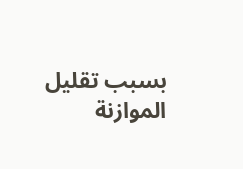بسبب تقليل الموازنة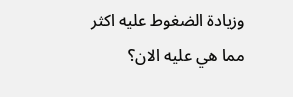وزيادة الضغوط عليه اكثر مما هي عليه الان؟